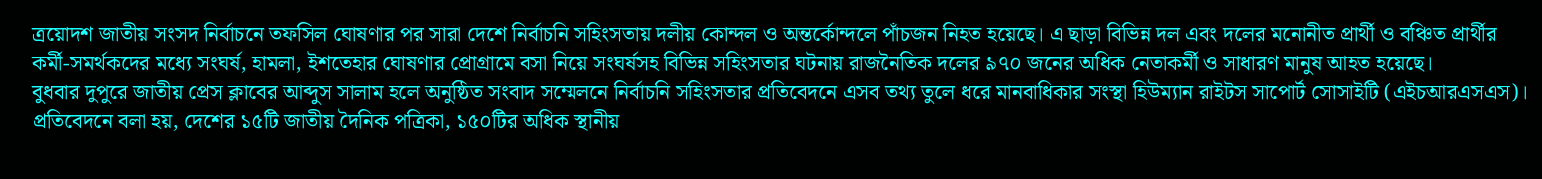ত্রয়োদশ জাতীয় সংসদ নির্বাচনে তফসিল ঘোষণার পর সারা দেশে নির্বাচনি সহিংসতায় দলীয় কোন্দল ও অন্তর্কোন্দলে পাঁচজন নিহত হয়েছে। এ ছাড়া বিভিন্ন দল এবং দলের মনোনীত প্রার্থী ও বঞ্চিত প্রার্থীর কর্মী-সমর্থকদের মধ্যে সংঘর্ষ, হামলা, ইশতেহার ঘোষণার প্রোগ্রামে বসা নিয়ে সংঘর্ষসহ বিভিন্ন সহিংসতার ঘটনায় রাজনৈতিক দলের ৯৭০ জনের অধিক নেতাকর্মী ও সাধারণ মানুষ আহত হয়েছে।
বুধবার দুপুরে জাতীয় প্রেস ক্লাবের আব্দুস সালাম হলে অনুষ্ঠিত সংবাদ সম্মেলনে নির্বাচনি সহিংসতার প্রতিবেদনে এসব তথ্য তুলে ধরে মানবাধিকার সংস্থা হিউম্যান রাইটস সাপোর্ট সোসাইটি (এইচআরএসএস)।
প্রতিবেদনে বলা হয়, দেশের ১৫টি জাতীয় দৈনিক পত্রিকা, ১৫০টির অধিক স্থানীয়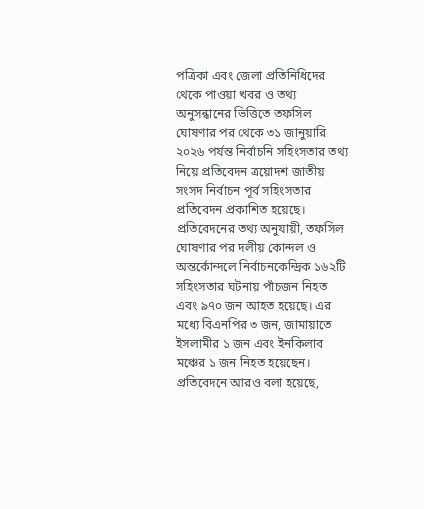পত্রিকা এবং জেলা প্রতিনিধিদের থেকে পাওয়া খবর ও তথ্য অনুসন্ধানের ভিত্তিতে তফসিল ঘোষণার পর থেকে ৩১ জানুয়ারি ২০২৬ পর্যন্ত নির্বাচনি সহিংসতার তথ্য নিয়ে প্রতিবেদন ত্রয়োদশ জাতীয় সংসদ নির্বাচন পূর্ব সহিংসতার প্রতিবেদন প্রকাশিত হয়েছে।
প্রতিবেদনের তথ্য অনুযায়ী, তফসিল ঘোষণার পর দলীয় কোন্দল ও অন্তর্কোন্দলে নির্বাচনকেন্দ্রিক ১৬২টি সহিংসতার ঘটনায় পাঁচজন নিহত এবং ৯৭০ জন আহত হয়েছে। এর মধ্যে বিএনপির ৩ জন, জামায়াতে ইসলামীর ১ জন এবং ইনকিলাব মঞ্চের ১ জন নিহত হয়েছেন।
প্রতিবেদনে আরও বলা হয়েছে,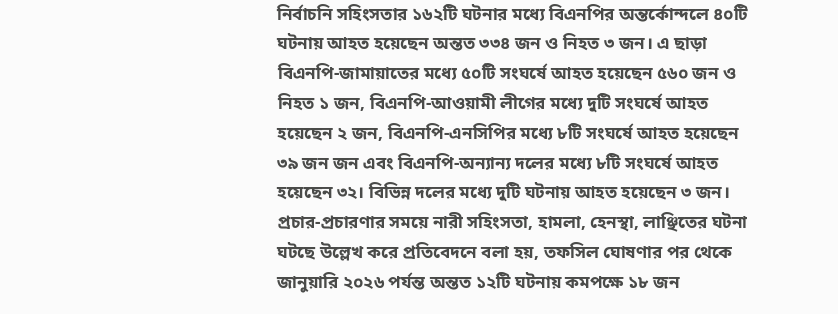নির্বাচনি সহিংসতার ১৬২টি ঘটনার মধ্যে বিএনপির অন্তর্কোন্দলে ৪০টি ঘটনায় আহত হয়েছেন অন্তত ৩৩৪ জন ও নিহত ৩ জন। এ ছাড়া বিএনপি-জামায়াতের মধ্যে ৫০টি সংঘর্ষে আহত হয়েছেন ৫৬০ জন ও নিহত ১ জন, বিএনপি-আওয়ামী লীগের মধ্যে দুটি সংঘর্ষে আহত হয়েছেন ২ জন, বিএনপি-এনসিপির মধ্যে ৮টি সংঘর্ষে আহত হয়েছেন ৩৯ জন জন এবং বিএনপি-অন্যান্য দলের মধ্যে ৮টি সংঘর্ষে আহত হয়েছেন ৩২। বিভিন্ন দলের মধ্যে দুটি ঘটনায় আহত হয়েছেন ৩ জন।
প্রচার-প্রচারণার সময়ে নারী সহিংসতা, হামলা, হেনস্থা, লাঞ্ছিতের ঘটনা ঘটছে উল্লেখ করে প্রতিবেদনে বলা হয়, তফসিল ঘোষণার পর থেকে জানুয়ারি ২০২৬ পর্যন্ত অন্তত ১২টি ঘটনায় কমপক্ষে ১৮ জন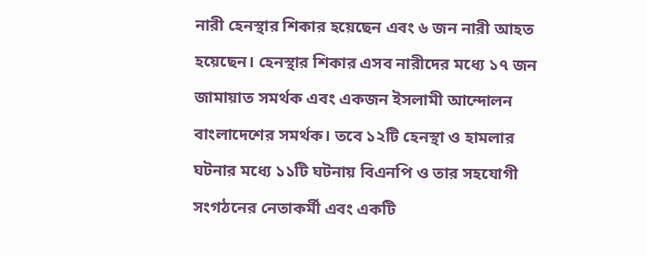নারী হেনস্থার শিকার হয়েছেন এবং ৬ জন নারী আহত হয়েছেন। হেনস্থার শিকার এসব নারীদের মধ্যে ১৭ জন জামায়াত সমর্থক এবং একজন ইসলামী আন্দোলন বাংলাদেশের সমর্থক। তবে ১২টি হেনস্থা ও হামলার ঘটনার মধ্যে ১১টি ঘটনায় বিএনপি ও তার সহযোগী সংগঠনের নেতাকর্মী এবং একটি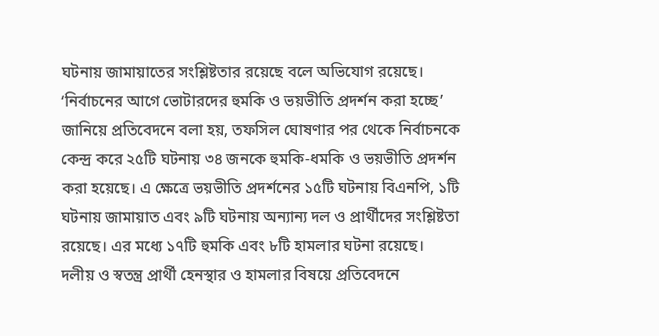ঘটনায় জামায়াতের সংশ্লিষ্টতার রয়েছে বলে অভিযোগ রয়েছে।
‘নির্বাচনের আগে ভোটারদের হুমকি ও ভয়ভীতি প্রদর্শন করা হচ্ছে’ জানিয়ে প্রতিবেদনে বলা হয়, তফসিল ঘোষণার পর থেকে নির্বাচনকে কেন্দ্র করে ২৫টি ঘটনায় ৩৪ জনকে হুমকি-ধমকি ও ভয়ভীতি প্রদর্শন করা হয়েছে। এ ক্ষেত্রে ভয়ভীতি প্রদর্শনের ১৫টি ঘটনায় বিএনপি, ১টি ঘটনায় জামায়াত এবং ৯টি ঘটনায় অন্যান্য দল ও প্রার্থীদের সংশ্লিষ্টতা রয়েছে। এর মধ্যে ১৭টি হুমকি এবং ৮টি হামলার ঘটনা রয়েছে।
দলীয় ও স্বতন্ত্র প্রার্থী হেনস্থার ও হামলার বিষয়ে প্রতিবেদনে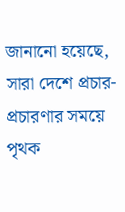জানানো হয়েছে, সারা দেশে প্রচার-প্রচারণার সময়ে পৃথক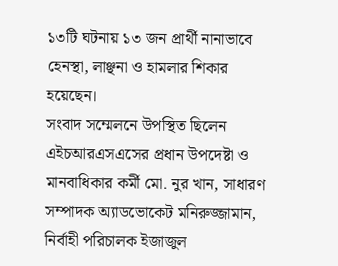১৩টি ঘটনায় ১৩ জন প্রার্থী নানাভাবে হেনস্থা, লাঞ্ছনা ও হামলার শিকার হয়েছেন।
সংবাদ সম্মেলনে উপস্থিত ছিলেন এইচআরএসএসের প্রধান উপদেষ্টা ও মানবাধিকার কর্মী মো. নুর খান, সাধারণ সম্পাদক অ্যাডভোকেট মনিরুজ্জামান, নির্বাহী পরিচালক ইজাজুল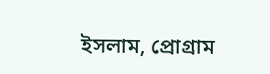ইসলাম, প্রোগ্রাম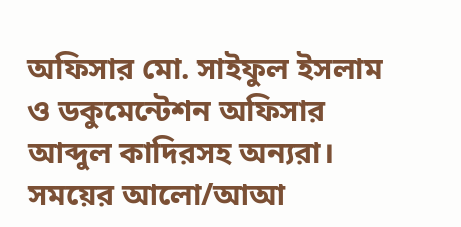অফিসার মো. সাইফুল ইসলাম ও ডকুমেন্টেশন অফিসার আব্দুল কাদিরসহ অন্যরা।
সময়ের আলো/আআ